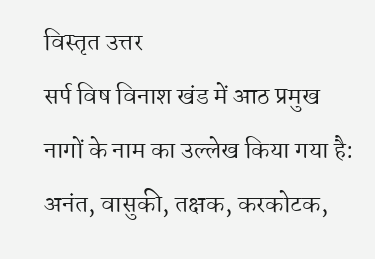विस्तृत उत्तर
सर्प विष विनाश खंड में आठ प्रमुख नागों के नाम का उल्लेख किया गया है:
अनंत, वासुकी, तक्षक, करकोटक,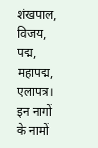शंखपाल, विजय, पद्म, महापद्म, एलापत्र।
इन नागों के नामों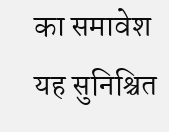का समावेश यह सुनिश्चित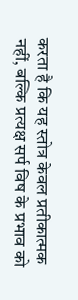करता है कि यह स्तोत्र केवल प्रतीकात्मक नहीं, बल्कि प्रत्यक्ष सर्प विष के प्रभाव को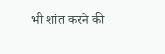भी शांत करने की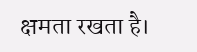क्षमता रखता है।